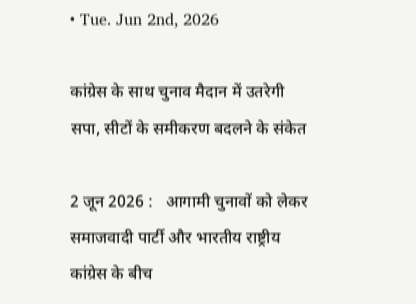• Tue. Jun 2nd, 2026

कांग्रेस के साथ चुनाव मैदान में उतरेगी सपा, सीटों के समीकरण बदलने के संकेत

2 जून 2026 :   आगामी चुनावों को लेकर समाजवादी पार्टी और भारतीय राष्ट्रीय कांग्रेस के बीच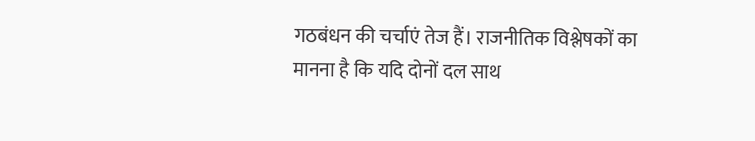गठबंधन की चर्चाएं तेज हैं। राजनीतिक विश्लेषकों का मानना है कि यदि दोनों दल साथ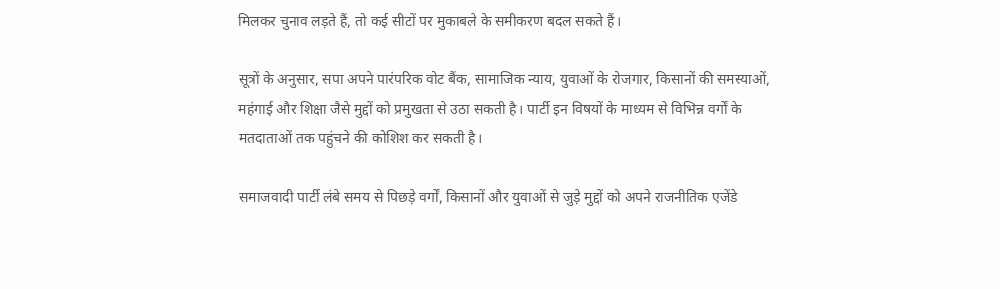मिलकर चुनाव लड़ते हैं, तो कई सीटों पर मुकाबले के समीकरण बदल सकते हैं।

सूत्रों के अनुसार, सपा अपने पारंपरिक वोट बैंक, सामाजिक न्याय, युवाओं के रोजगार, किसानों की समस्याओं, महंगाई और शिक्षा जैसे मुद्दों को प्रमुखता से उठा सकती है। पार्टी इन विषयों के माध्यम से विभिन्न वर्गों के मतदाताओं तक पहुंचने की कोशिश कर सकती है।

समाजवादी पार्टी लंबे समय से पिछड़े वर्गों, किसानों और युवाओं से जुड़े मुद्दों को अपने राजनीतिक एजेंडे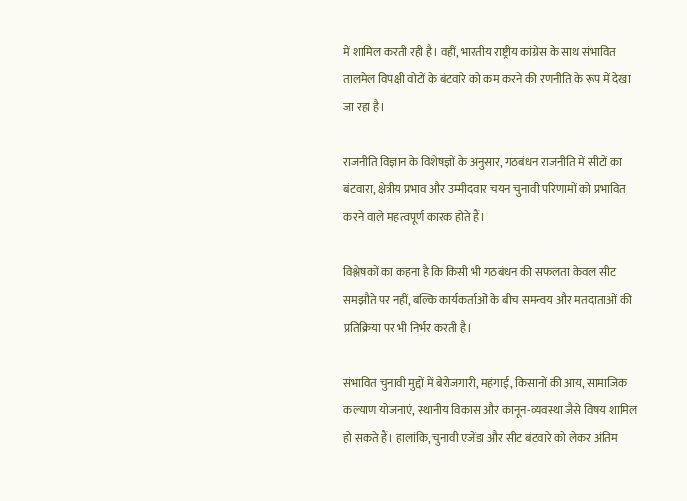में शामिल करती रही है। वहीं, भारतीय राष्ट्रीय कांग्रेस के साथ संभावित तालमेल विपक्षी वोटों के बंटवारे को कम करने की रणनीति के रूप में देखा जा रहा है।

राजनीति विज्ञान के विशेषज्ञों के अनुसार, गठबंधन राजनीति में सीटों का बंटवारा, क्षेत्रीय प्रभाव और उम्मीदवार चयन चुनावी परिणामों को प्रभावित करने वाले महत्वपूर्ण कारक होते हैं।

विश्लेषकों का कहना है कि किसी भी गठबंधन की सफलता केवल सीट समझौते पर नहीं, बल्कि कार्यकर्ताओं के बीच समन्वय और मतदाताओं की प्रतिक्रिया पर भी निर्भर करती है।

संभावित चुनावी मुद्दों में बेरोजगारी, महंगाई, किसानों की आय, सामाजिक कल्याण योजनाएं, स्थानीय विकास और कानून-व्यवस्था जैसे विषय शामिल हो सकते हैं। हालांकि, चुनावी एजेंडा और सीट बंटवारे को लेकर अंतिम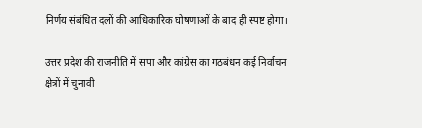निर्णय संबंधित दलों की आधिकारिक घोषणाओं के बाद ही स्पष्ट होगा।

उत्तर प्रदेश की राजनीति में सपा और कांग्रेस का गठबंधन कई निर्वाचन क्षेत्रों में चुनावी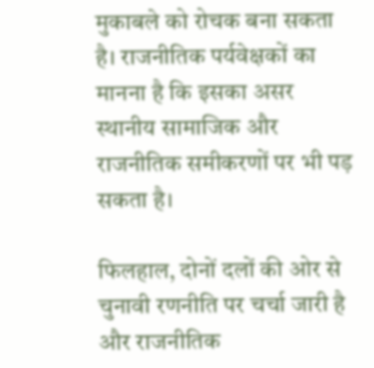मुकाबले को रोचक बना सकता है। राजनीतिक पर्यवेक्षकों का मानना है कि इसका असर स्थानीय सामाजिक और राजनीतिक समीकरणों पर भी पड़ सकता है।

फिलहाल, दोनों दलों की ओर से चुनावी रणनीति पर चर्चा जारी है और राजनीतिक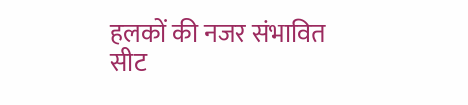हलकों की नजर संभावित सीट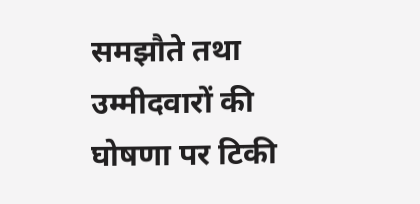समझौते तथा उम्मीदवारों की घोषणा पर टिकी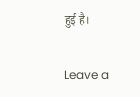हुई है।

Leave a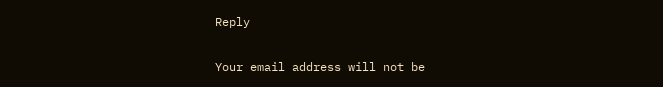Reply

Your email address will not be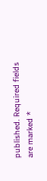published. Required fields are marked *